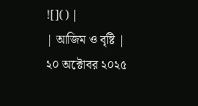![]() |
| আজিম ও বৃষ্টি |
২০ অক্টোবর ২০২৫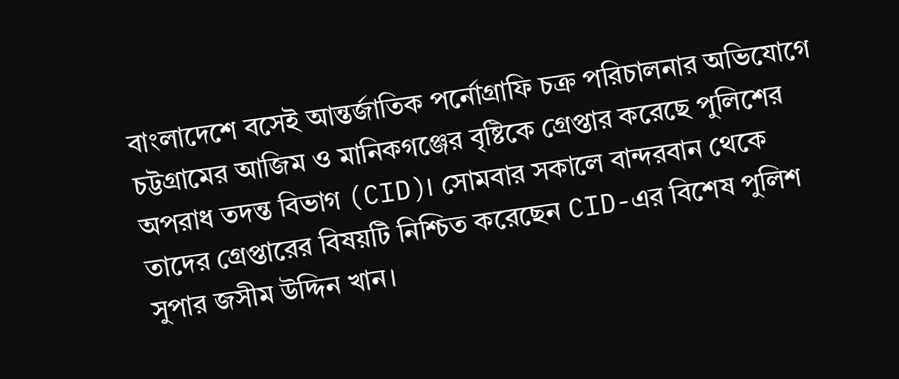বাংলাদেশে বসেই আন্তর্জাতিক পর্নোগ্রাফি চক্র পরিচালনার অভিযোগে চট্টগ্রামের আজিম ও মানিকগঞ্জের বৃষ্টিকে গ্রেপ্তার করেছে পুলিশের অপরাধ তদন্ত বিভাগ (CID)। সোমবার সকালে বান্দরবান থেকে তাদের গ্রেপ্তারের বিষয়টি নিশ্চিত করেছেন CID-এর বিশেষ পুলিশ সুপার জসীম উদ্দিন খান।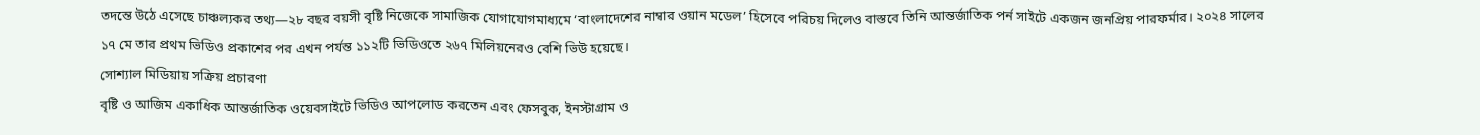তদন্তে উঠে এসেছে চাঞ্চল্যকর তথ্য—২৮ বছর বয়সী বৃষ্টি নিজেকে সামাজিক যোগাযোগমাধ্যমে ‘বাংলাদেশের নাম্বার ওয়ান মডেল’ হিসেবে পরিচয় দিলেও বাস্তবে তিনি আন্তর্জাতিক পর্ন সাইটে একজন জনপ্রিয় পারফর্মার। ২০২৪ সালের ১৭ মে তার প্রথম ভিডিও প্রকাশের পর এখন পর্যন্ত ১১২টি ভিডিওতে ২৬৭ মিলিয়নেরও বেশি ভিউ হয়েছে।
সোশ্যাল মিডিয়ায় সক্রিয় প্রচারণা
বৃষ্টি ও আজিম একাধিক আন্তর্জাতিক ওয়েবসাইটে ভিডিও আপলোড করতেন এবং ফেসবুক, ইনস্টাগ্রাম ও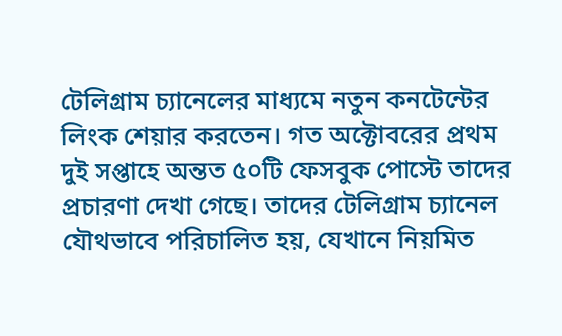টেলিগ্রাম চ্যানেলের মাধ্যমে নতুন কনটেন্টের লিংক শেয়ার করতেন। গত অক্টোবরের প্রথম দুই সপ্তাহে অন্তত ৫০টি ফেসবুক পোস্টে তাদের প্রচারণা দেখা গেছে। তাদের টেলিগ্রাম চ্যানেল যৌথভাবে পরিচালিত হয়, যেখানে নিয়মিত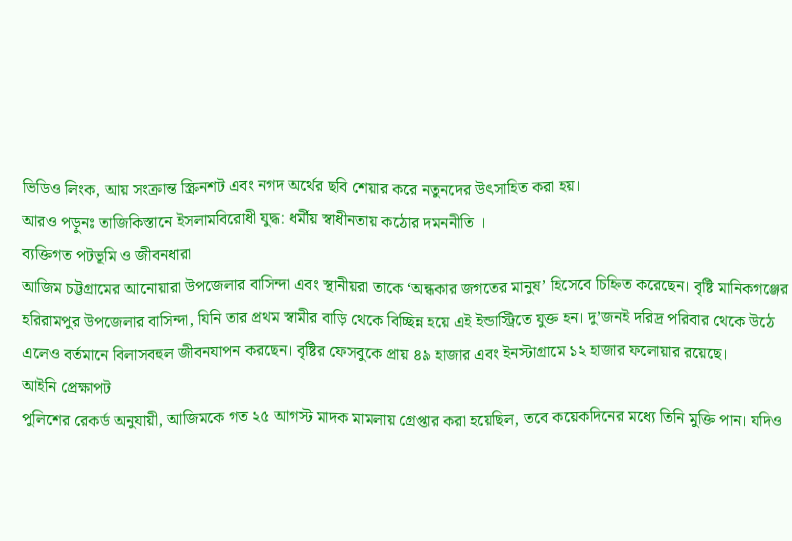ভিডিও লিংক, আয় সংক্রান্ত স্ক্রিনশট এবং নগদ অর্থের ছবি শেয়ার করে নতুনদের উৎসাহিত করা হয়।
আরও পড়ুনঃ তাজিকিস্তানে ইসলামবিরোধী যুদ্ধ: ধর্মীয় স্বাধীনতায় কঠোর দমননীতি ।
ব্যক্তিগত পটভূমি ও জীবনধারা
আজিম চট্টগ্রামের আনোয়ারা উপজেলার বাসিন্দা এবং স্থানীয়রা তাকে ‘অন্ধকার জগতের মানুষ’ হিসেবে চিহ্নিত করেছেন। বৃষ্টি মানিকগঞ্জের হরিরামপুর উপজেলার বাসিন্দা, যিনি তার প্রথম স্বামীর বাড়ি থেকে বিচ্ছিন্ন হয়ে এই ইন্ডাস্ট্রিতে যুক্ত হন। দু’জনই দরিদ্র পরিবার থেকে উঠে এলেও বর্তমানে বিলাসবহুল জীবনযাপন করছেন। বৃষ্টির ফেসবুকে প্রায় ৪৯ হাজার এবং ইনস্টাগ্রামে ১২ হাজার ফলোয়ার রয়েছে।
আইনি প্রেক্ষাপট
পুলিশের রেকর্ড অনুযায়ী, আজিমকে গত ২৫ আগস্ট মাদক মামলায় গ্রেপ্তার করা হয়েছিল, তবে কয়েকদিনের মধ্যে তিনি মুক্তি পান। যদিও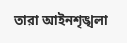তারা আইনশৃঙ্খলা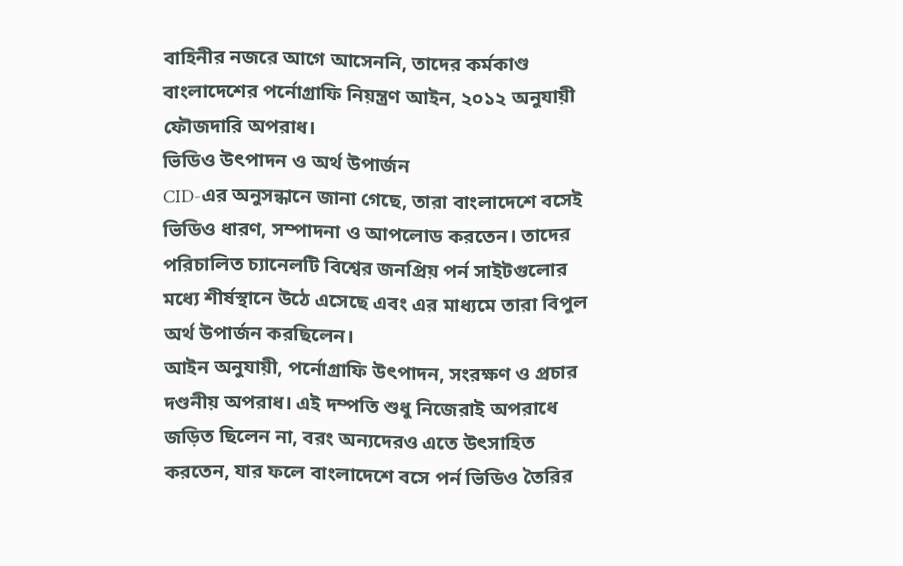বাহিনীর নজরে আগে আসেননি, তাদের কর্মকাণ্ড বাংলাদেশের পর্নোগ্রাফি নিয়ন্ত্রণ আইন, ২০১২ অনুযায়ী ফৌজদারি অপরাধ।
ভিডিও উৎপাদন ও অর্থ উপার্জন
CID-এর অনুসন্ধানে জানা গেছে, তারা বাংলাদেশে বসেই ভিডিও ধারণ, সম্পাদনা ও আপলোড করতেন। তাদের পরিচালিত চ্যানেলটি বিশ্বের জনপ্রিয় পর্ন সাইটগুলোর মধ্যে শীর্ষস্থানে উঠে এসেছে এবং এর মাধ্যমে তারা বিপুল অর্থ উপার্জন করছিলেন।
আইন অনুযায়ী, পর্নোগ্রাফি উৎপাদন, সংরক্ষণ ও প্রচার দণ্ডনীয় অপরাধ। এই দম্পতি শুধু নিজেরাই অপরাধে জড়িত ছিলেন না, বরং অন্যদেরও এতে উৎসাহিত করতেন, যার ফলে বাংলাদেশে বসে পর্ন ভিডিও তৈরির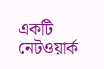একটি নেটওয়ার্ক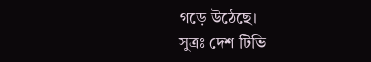গড়ে উঠেছে।
সুত্রঃ দেশ টিভি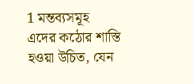1 মন্তব্যসমূহ
এদের কঠোর শাস্তি হওয়া উচিত, যেন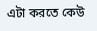এটা করতে কেউ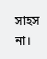সাহস না।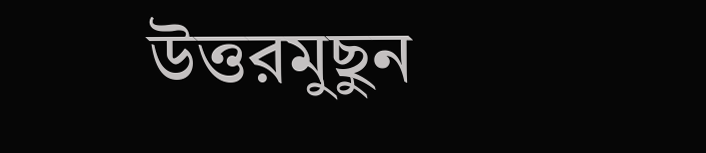উত্তরমুছুন